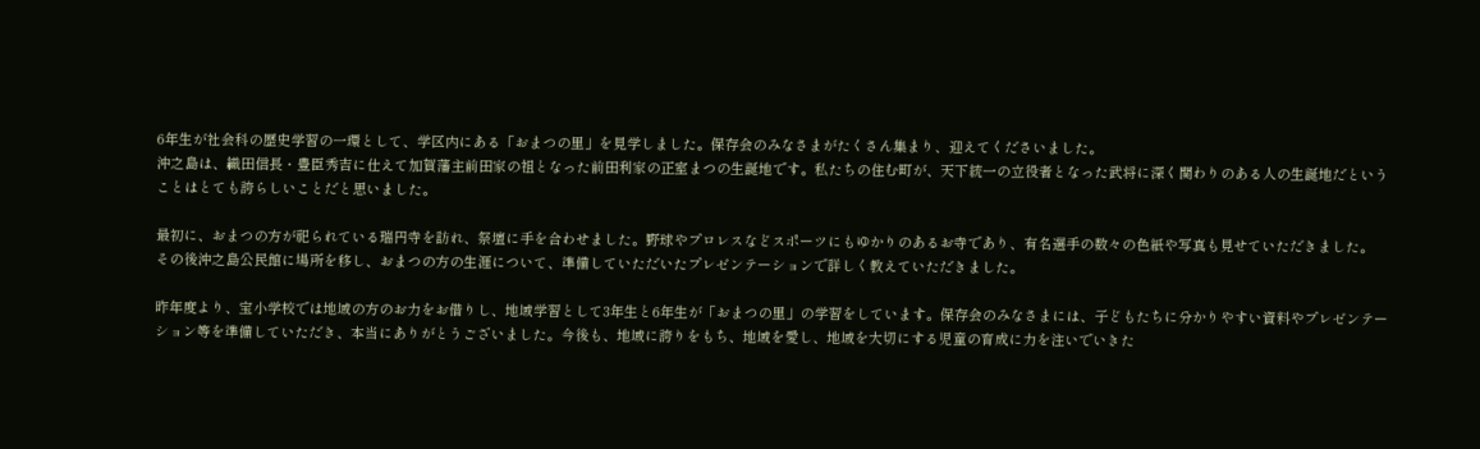6年生が社会科の歴史学習の一環として、学区内にある「おまつの里」を見学しました。保存会のみなさまがたくさん集まり、迎えてくださいました。
沖之島は、織田信長・豊臣秀吉に仕えて加賀藩主前田家の祖となった前田利家の正室まつの生誕地です。私たちの住む町が、天下統一の立役者となった武将に深く関わりのある人の生誕地だということはとても誇らしいことだと思いました。

最初に、おまつの方が祀られている瑞円寺を訪れ、祭壇に手を合わせました。野球やプロレスなどスポーツにもゆかりのあるお寺であり、有名選手の数々の色紙や写真も見せていただきました。
その後沖之島公民館に場所を移し、おまつの方の生涯について、準備していただいたプレゼンテーションで詳しく教えていただきました。

昨年度より、宝小学校では地域の方のお力をお借りし、地域学習として3年生と6年生が「おまつの里」の学習をしています。保存会のみなさまには、子どもたちに分かりやすい資料やプレゼンテーション等を準備していただき、本当にありがとうございました。今後も、地域に誇りをもち、地域を愛し、地域を大切にする児童の育成に力を注いでいきた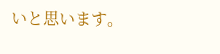いと思います。